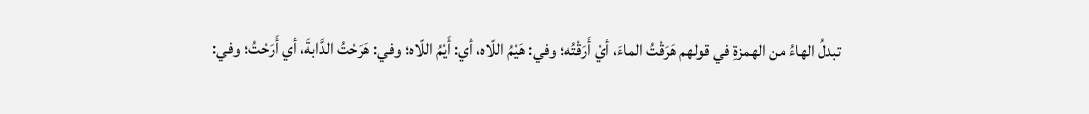تبدلُ الهاءُ من الهمزةِ في قولهم هَرَقْتُ الماءَ، أيْ أَرَقْتُه؛ وفي: هَيْمُ اللّاه، أي: أَيْمُ اللّاه؛ وفي: هَرَحْتُ الدَّابةَ، أي أَرَحْتُ؛ وفي: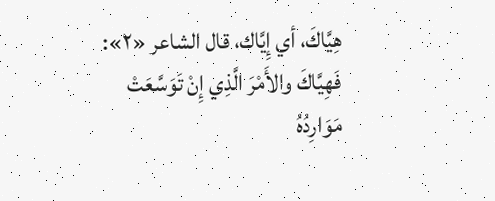هِيَّاكَ، أي إِيَّاك، قال الشاعر «٢»:
فَهِيَّاكَ والأَمْرَ الَّذِي إِنْ تَوَسَّعَتْ مَوَارِدُهُ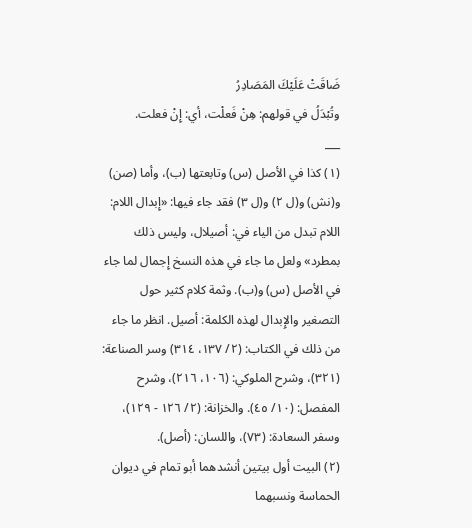ضَاقَتْ عَلَيْكَ المَصَادِرُ
وتُبْدَلُ في قولهم: هِنْ فَعلْت، أي: إِنْ فعلت.
___
(١) كذا في الأصل (س) وتابعتها (ب)، وأما (صن) و(نش) و(ل ٢) و(ل ٣) فقد جاء فيها: «إِبدال اللام: اللام تبدل من الياء في: أصيلال، وليس ذلك بمطرد» ولعل ما جاء في هذه النسخ إِجمال لما جاء في الأصل (س) و(ب). وثمة كلام كثير حول التصغير والإِبدال لهذه الكلمة: أصيل. انظر ما جاء من ذلك في الكتاب: (٢/ ١٣٧، ٣١٤) وسر الصناعة: (٣٢١)، وشرح الملوكي: (١٠٦، ٢١٦)، وشرح المفصل: (١٠/ ٤٥). والخزانة: (٢/ ١٢٦ - ١٢٩)، وسفر السعادة: (٧٣)، واللسان: (أصل).
(٢) البيت أول بيتين أنشدهما أبو تمام في ديوان الحماسة ونسبهما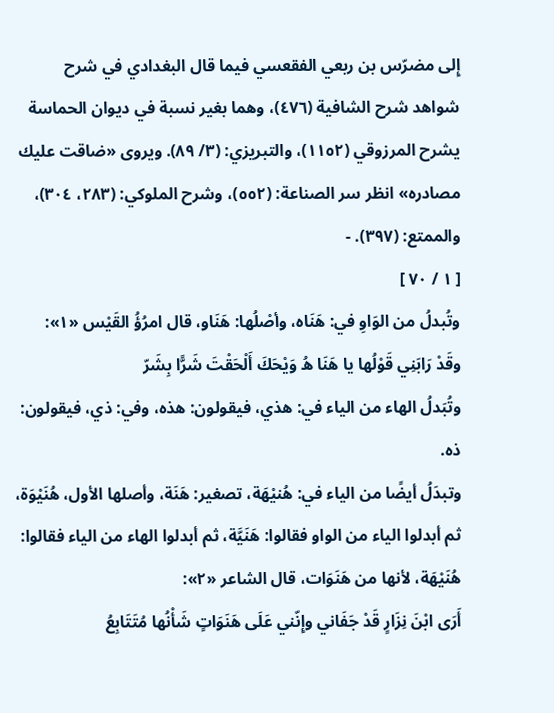إِلى مضرّس بن ربعي الفقعسي فيما قال البغدادي في شرح شواهد شرح الشافية (٤٧٦)، وهما بغير نسبة في ديوان الحماسة يشرح المرزوقي (١١٥٢)، والتبريزي: (٣/ ٨٩). ويروى «ضاقت عليك مصادره» انظر سر الصناعة: (٥٥٢)، وشرح الملوكي: (٢٨٣، ٣٠٤)، والممتع: (٣٩٧). -
[ ١ / ٧٠ ]
وتُبدلُ من الوَاوِ في: هَنَاه، وأصْلُها: هَنَاو، قال امرُؤُ القَيْس «١»:
وقَدْ رَابَنِي قَوْلُها يا هَنَا هُ وَيْحَكَ أَلْحَقْتَ شَرًّا بِشَرّ
وتُبَدلُ الهاء من الياء في: هذي، فيقولون: هذه، وفي: ذي، فيقولون: ذه.
وتبدَلُ أيضًا من الياء في: هُنيْهَة، تصغير: هَنَة، وأصلها الأول، هُنَيْوَة، ثم أبدلوا الياء من الواو فقالوا: هَنَيَّة، ثم أبدلوا الهاء من الياء فقالوا: هُنَيْهَة، لأنها من هَنَوَات، قال الشاعر «٢»:
أَرَى ابْنَ نِزَارٍ قَدْ جَفَاني وإِنّني عَلَى هَنَوَاتٍ شَأْنُها مُتَتَابِعُ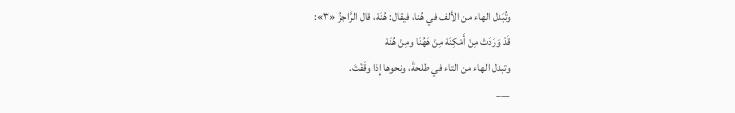وتُبَدل الهاء من الألف في هُنا، فيقال: هُنَهْ، قال الرَّاجزُ «٣»:
قَدْ وَرَدَتْ مِنْ أَمْكِنَهْ مِنْ هَهُنَا ومِنْ هُنَهْ
وتبدل الهاء من التاء في طلحةَ، ونحوها إِذا وقَفْتَ.
___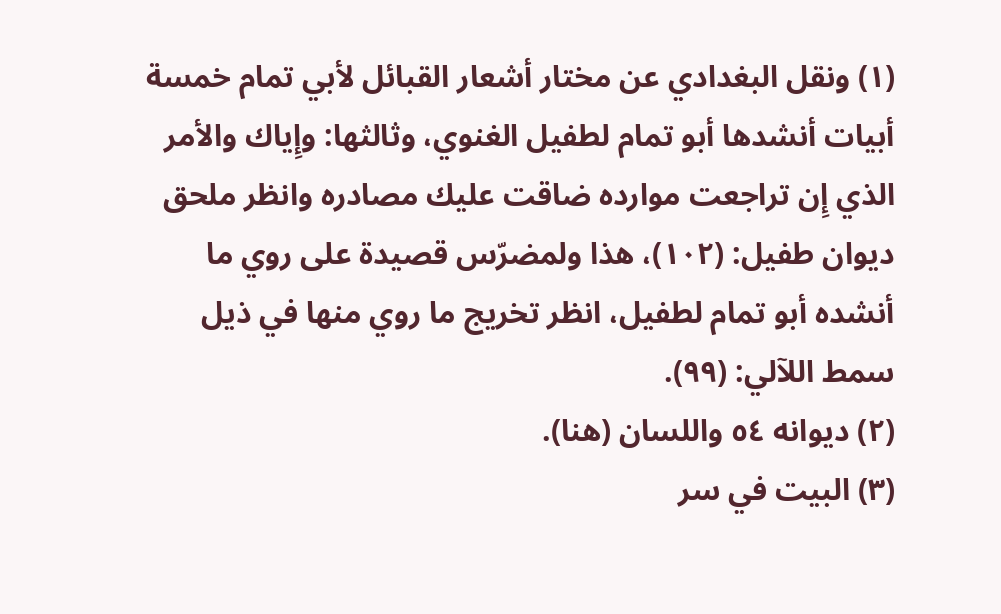(١) ونقل البغدادي عن مختار أشعار القبائل لأبي تمام خمسة أبيات أنشدها أبو تمام لطفيل الغنوي، وثالثها: وإِياك والأمر الذي إِن تراجعت موارده ضاقت عليك مصادره وانظر ملحق ديوان طفيل: (١٠٢)، هذا ولمضرّس قصيدة على روي ما أنشده أبو تمام لطفيل، انظر تخريج ما روي منها في ذيل سمط اللآلي: (٩٩).
(٢) ديوانه ٥٤ واللسان (هنا).
(٣) البيت في سر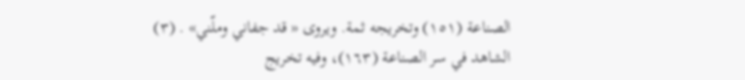الصناعة (١٥١) وتخريجه ثمة. ويروى « قد جفاني وملّني» . (٣) الشاهد في سر الصناعة (١٦٣)، وفيه تخريج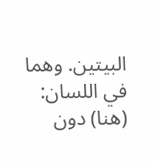البيتين. وهما في اللسان: (هنا) دون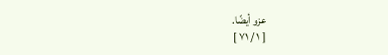عزو أيضًا.
[ ١ / ٧١ ]